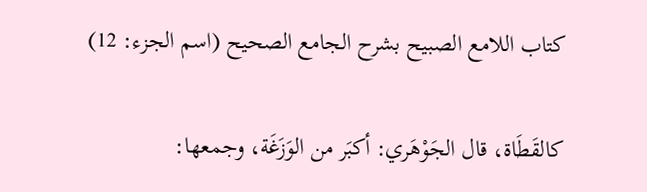كتاب اللامع الصبيح بشرح الجامع الصحيح (اسم الجزء: 12)

كالقَطَاة، قال الجَوْهَري: أكبَر من الوَزَغَة، وجمعها: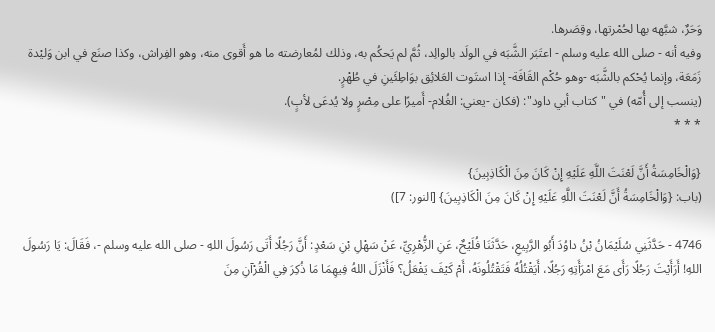وَحَرٌ، شبَّهه بها لحُمْرتها، وقِصَرها.
وفيه أنه - صلى الله عليه وسلم - اعتَبَر الشَّبَه في الولَد بالوالِد، ثُمَّ لم يَحكُم به، وذلك لمُعارضته ما هو أَقوى منه، وهو الفِراش، وكذا صنَع في ابن وَليْدة زَمَعَة، وإنما يُحْكم بالشَّبَه -وهو حُكْم القَافَة- إذا استَوت العَلائِق بوَاطِئَينِ في طُهْرٍ.
(ينسب إلى أُمّه) في "كتاب أبي داود": (فكان -يعني: الغُلام- أَميرًا على مِصْرٍ ولا يُدعَى لأبٍ).
* * *

{وَالْخَامِسَةُ أَنَّ لَعْنَتَ اللَّهِ عَلَيْهِ إِنْ كَانَ مِنَ الْكَاذِبِينَ}
(باب: {وَالْخَامِسَةُ أَنَّ لَعْنَتَ اللَّهِ عَلَيْهِ إِنْ كَانَ مِنَ الْكَاذِبِينَ} [النور: 7])

4746 - حَدَّثَنِي سُلَيْمَانُ بْنُ داوُدَ أَبُو الرَّبِيعِ، حَدَّثَنَا فُلَيْحٌ، عَنِ الزُّهْرِيِّ، عَنْ سَهْلِ بْنِ سَعْدٍ: أَنَّ رَجُلًا أَتَى رَسُولَ اللهِ - صلى الله عليه وسلم -، فَقَالَ: يَا رَسُولَ اللهِ! أَرَأَيْتَ رَجُلًا رَأَى مَعَ امْرَأَتِهِ رَجُلًا، أَيَقْتُلُهُ فَتَقْتُلُونَهُ، أَمْ كَيْفَ يَفْعَلُ؟ فَأَنْزَلَ اللهُ فِيهِمَا مَا ذُكِرَ فِي الْقُرْآنِ مِنَ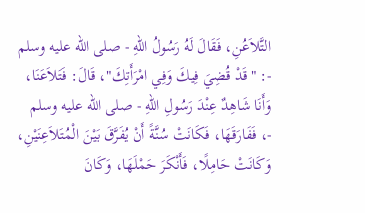التَّلاَعُنِ، فَقَالَ لَهُ رَسُولُ اللهِ - صلى الله عليه وسلم -: "قَدْ قُضِيَ فِيكَ وَفِي امْرَأَتِكَ"، قَالَ: فَتَلاَعَنَا، وَأَنَا شَاهِدٌ عِنْدَ رَسُولِ اللهِ - صلى الله عليه وسلم -، فَفَارَقَهَا، فَكَانَتْ سُنَّةً أَنْ يُفَرَّقَ بَيْنَ الْمُتَلاَعِنَيْنِ، وَكَانَتْ حَامِلًا، فَأَنْكَرَ حَمْلَهَا، وَكَانَ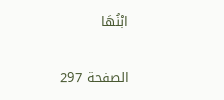ابْنُهَا

الصفحة 297